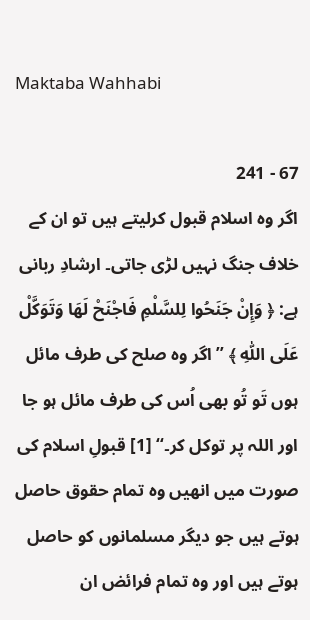Maktaba Wahhabi

67 - 241
اگر وہ اسلام قبول کرلیتے ہیں تو ان کے خلاف جنگ نہیں لڑی جاتی۔ ارشادِ ربانی ہے: ﴿ وَإِنْ جَنَحُوا لِلسَّلْمِ فَاجْنَحْ لَهَا وَتَوَكَّلْ عَلَى اللّٰهِ ﴾ ’’اگر وہ صلح کی طرف مائل ہوں تَو تُو بھی اُس کی طرف مائل ہو جا اور اللہ پر توکل کر۔‘‘ [1] قبولِ اسلام کی صورت میں انھیں وہ تمام حقوق حاصل ہوتے ہیں جو دیگر مسلمانوں کو حاصل ہوتے ہیں اور وہ تمام فرائض ان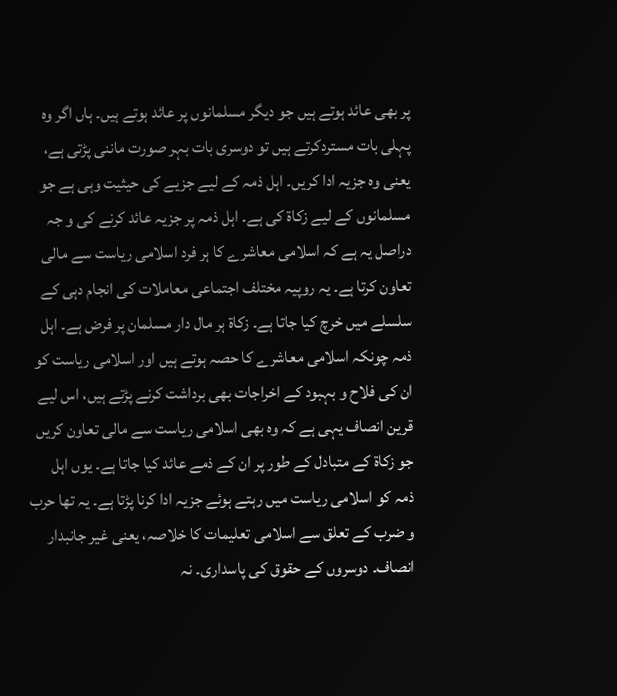پر بھی عائد ہوتے ہیں جو دیگر مسلمانوں پر عائد ہوتے ہیں۔ ہاں اگر وہ پہلی بات مستردکرتے ہیں تو دوسری بات بہر صورت ماننی پڑتی ہے، یعنی وہ جزیہ ادا کریں۔ اہل ذمہ کے لیے جزیے کی حیثیت وہی ہے جو مسلمانوں کے لیے زکاۃ کی ہے۔ اہل ذمہ پر جزیہ عائد کرنے کی و جہ دراصل یہ ہے کہ اسلامی معاشرے کا ہر فرد اسلامی ریاست سے مالی تعاون کرتا ہے۔ یہ روپیہ مختلف اجتماعی معاملات کی انجام دہی کے سلسلے میں خرچ کیا جاتا ہے۔ زکاۃ ہر مال دار مسلمان پر فرض ہے۔ اہل ذمہ چونکہ اسلامی معاشرے کا حصہ ہوتے ہیں اور اسلامی ریاست کو ان کی فلاح و بہبود کے اخراجات بھی برداشت کرنے پڑتے ہیں، اس لیے قرین انصاف یہی ہے کہ وہ بھی اسلامی ریاست سے مالی تعاون کریں جو زکاۃ کے متبادل کے طور پر ان کے ذمے عائد کیا جاتا ہے۔ یوں اہل ذمہ کو اسلامی ریاست میں رہتے ہوئے جزیہ ادا کرنا پڑتا ہے۔ یہ تھا حرب و ضرب کے تعلق سے اسلامی تعلیمات کا خلاصہ، یعنی غیر جانبدار انصاف۔ دوسروں کے حقوق کی پاسداری۔ نہ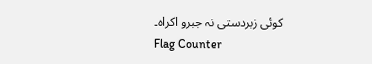کوئی زبردستی نہ جبرو اکراہ۔
Flag Counter